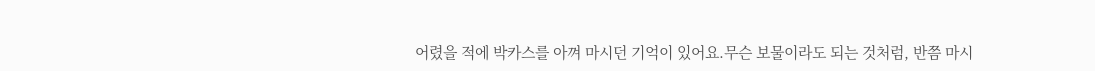어렸을 적에 박카스를 아껴 마시던 기억이 있어요.무슨 보물이라도 되는 것처럼, 반쯤 마시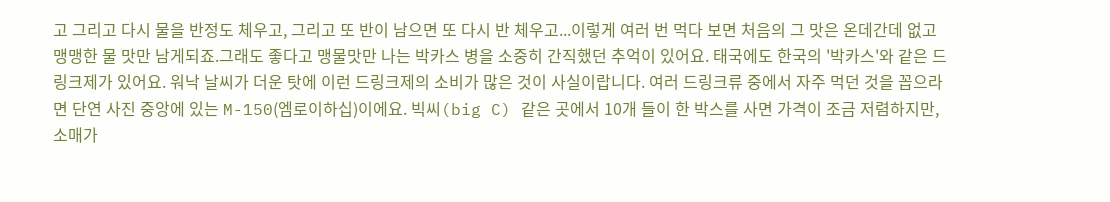고 그리고 다시 물을 반정도 체우고, 그리고 또 반이 남으면 또 다시 반 체우고...이렇게 여러 번 먹다 보면 처음의 그 맛은 온데간데 없고 맹맹한 물 맛만 남게되죠.그래도 좋다고 맹물맛만 나는 박카스 병을 소중히 간직했던 추억이 있어요. 태국에도 한국의 '박카스'와 같은 드링크제가 있어요. 워낙 날씨가 더운 탓에 이런 드링크제의 소비가 많은 것이 사실이랍니다. 여러 드링크류 중에서 자주 먹던 것을 꼽으라면 단연 사진 중앙에 있는 M-150(엠로이하십)이에요. 빅씨(big C) 같은 곳에서 10개 들이 한 박스를 사면 가격이 조금 저렴하지만, 소매가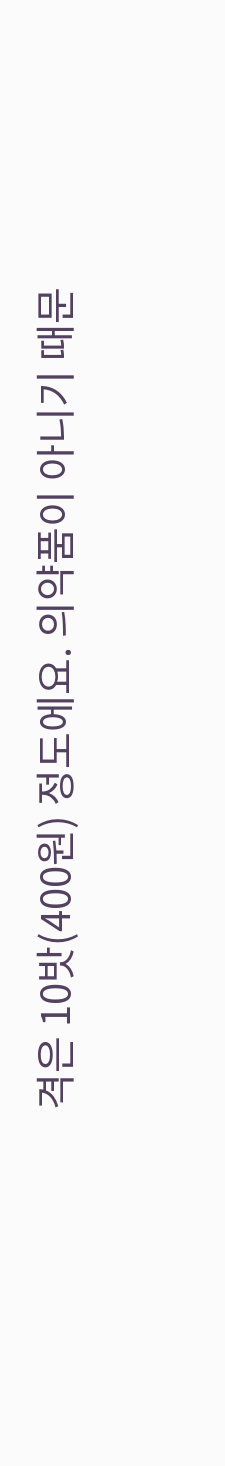격은 10밧(400원) 정도에요. 의약품이 아니기 때문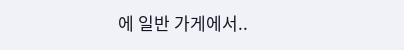에 일반 가게에서..